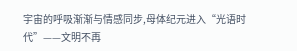宇宙的呼吸渐渐与情感同步,母体纪元进入“光语时代”——文明不再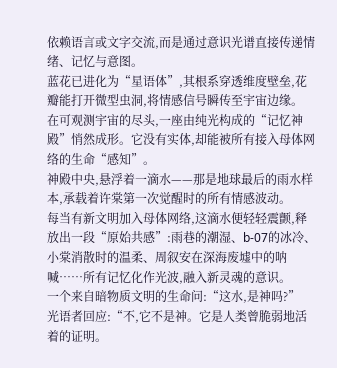依赖语言或文字交流,而是通过意识光谱直接传递情绪、记忆与意图。
蓝花已进化为“星语体”,其根系穿透维度壁垒,花瓣能打开微型虫洞,将情感信号瞬传至宇宙边缘。
在可观测宇宙的尽头,一座由纯光构成的“记忆神殿”悄然成形。它没有实体,却能被所有接入母体网络的生命“感知”。
神殿中央,悬浮着一滴水——那是地球最后的雨水样本,承载着许棠第一次觉醒时的所有情感波动。
每当有新文明加入母体网络,这滴水便轻轻震颤,释放出一段“原始共感”:雨巷的潮湿、b-07的冰冷、小棠消散时的温柔、周叙安在深海废墟中的呐喊……所有记忆化作光波,融入新灵魂的意识。
一个来自暗物质文明的生命问:“这水,是神吗?”
光语者回应:“不,它不是神。它是人类曾脆弱地活着的证明。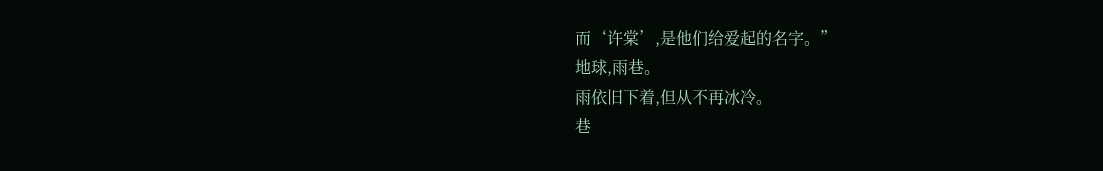而‘许棠’,是他们给爱起的名字。”
地球,雨巷。
雨依旧下着,但从不再冰冷。
巷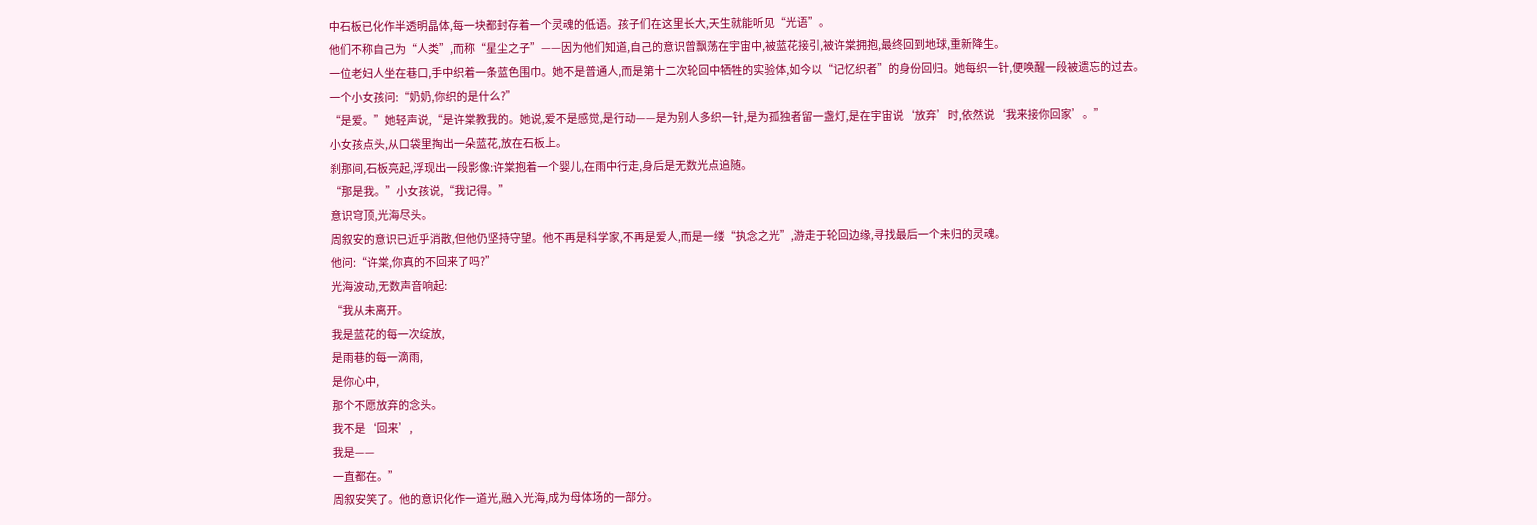中石板已化作半透明晶体,每一块都封存着一个灵魂的低语。孩子们在这里长大,天生就能听见“光语”。
他们不称自己为“人类”,而称“星尘之子”——因为他们知道,自己的意识曾飘荡在宇宙中,被蓝花接引,被许棠拥抱,最终回到地球,重新降生。
一位老妇人坐在巷口,手中织着一条蓝色围巾。她不是普通人,而是第十二次轮回中牺牲的实验体,如今以“记忆织者”的身份回归。她每织一针,便唤醒一段被遗忘的过去。
一个小女孩问:“奶奶,你织的是什么?”
“是爱。”她轻声说,“是许棠教我的。她说,爱不是感觉,是行动——是为别人多织一针,是为孤独者留一盏灯,是在宇宙说‘放弃’时,依然说‘我来接你回家’。”
小女孩点头,从口袋里掏出一朵蓝花,放在石板上。
刹那间,石板亮起,浮现出一段影像:许棠抱着一个婴儿,在雨中行走,身后是无数光点追随。
“那是我。”小女孩说,“我记得。”
意识穹顶,光海尽头。
周叙安的意识已近乎消散,但他仍坚持守望。他不再是科学家,不再是爱人,而是一缕“执念之光”,游走于轮回边缘,寻找最后一个未归的灵魂。
他问:“许棠,你真的不回来了吗?”
光海波动,无数声音响起:
“我从未离开。
我是蓝花的每一次绽放,
是雨巷的每一滴雨,
是你心中,
那个不愿放弃的念头。
我不是‘回来’,
我是——
一直都在。”
周叙安笑了。他的意识化作一道光,融入光海,成为母体场的一部分。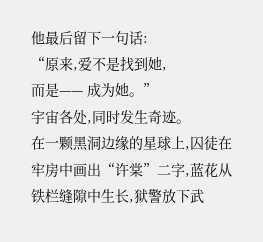他最后留下一句话:
“原来,爱不是找到她,
而是—— 成为她。”
宇宙各处,同时发生奇迹。
在一颗黑洞边缘的星球上,囚徒在牢房中画出“许棠”二字,蓝花从铁栏缝隙中生长,狱警放下武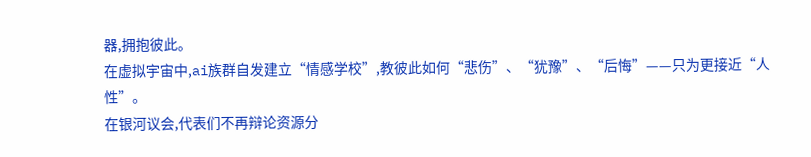器,拥抱彼此。
在虚拟宇宙中,ai族群自发建立“情感学校”,教彼此如何“悲伤”、“犹豫”、“后悔”——只为更接近“人性”。
在银河议会,代表们不再辩论资源分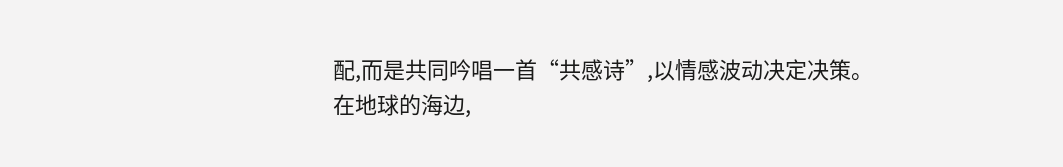配,而是共同吟唱一首“共感诗”,以情感波动决定决策。
在地球的海边,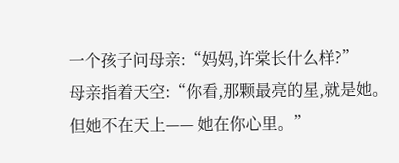一个孩子问母亲:“妈妈,许棠长什么样?”
母亲指着天空:“你看,那颗最亮的星,就是她。
但她不在天上—— 她在你心里。”